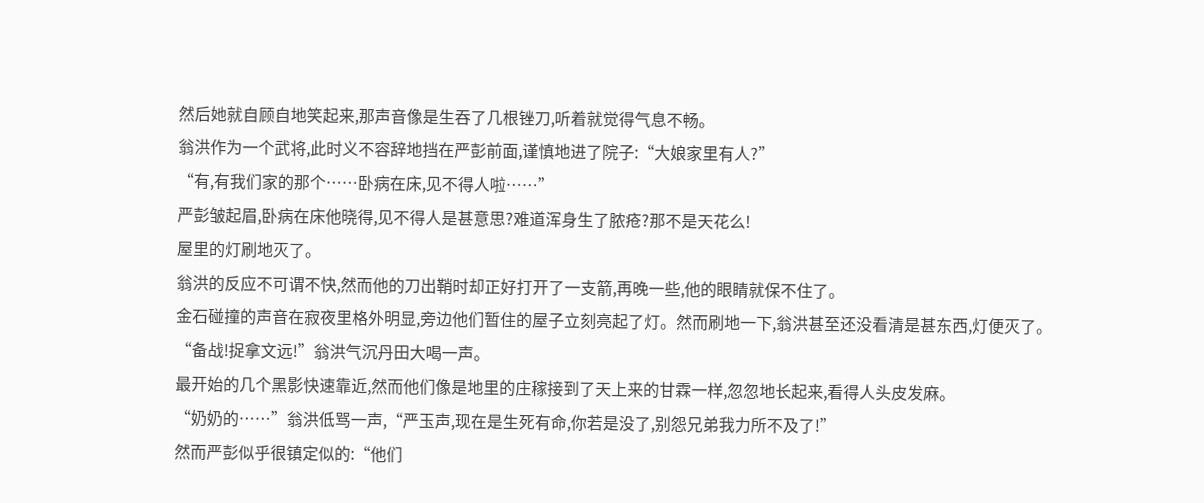然后她就自顾自地笑起来,那声音像是生吞了几根锉刀,听着就觉得气息不畅。
翁洪作为一个武将,此时义不容辞地挡在严彭前面,谨慎地进了院子:“大娘家里有人?”
“有,有我们家的那个……卧病在床,见不得人啦……”
严彭皱起眉,卧病在床他晓得,见不得人是甚意思?难道浑身生了脓疮?那不是天花么!
屋里的灯刷地灭了。
翁洪的反应不可谓不快,然而他的刀出鞘时却正好打开了一支箭,再晚一些,他的眼睛就保不住了。
金石碰撞的声音在寂夜里格外明显,旁边他们暂住的屋子立刻亮起了灯。然而刷地一下,翁洪甚至还没看清是甚东西,灯便灭了。
“备战!捉拿文远!”翁洪气沉丹田大喝一声。
最开始的几个黑影快速靠近,然而他们像是地里的庄稼接到了天上来的甘霖一样,忽忽地长起来,看得人头皮发麻。
“奶奶的……”翁洪低骂一声,“严玉声,现在是生死有命,你若是没了,别怨兄弟我力所不及了!”
然而严彭似乎很镇定似的:“他们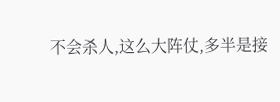不会杀人,这么大阵仗,多半是接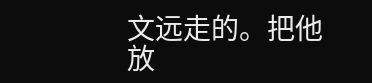文远走的。把他放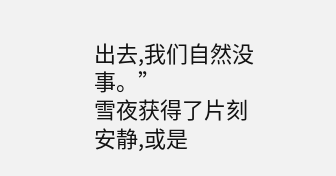出去,我们自然没事。”
雪夜获得了片刻安静,或是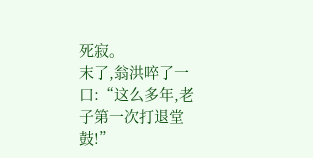死寂。
末了,翁洪啐了一口:“这么多年,老子第一次打退堂鼓!”